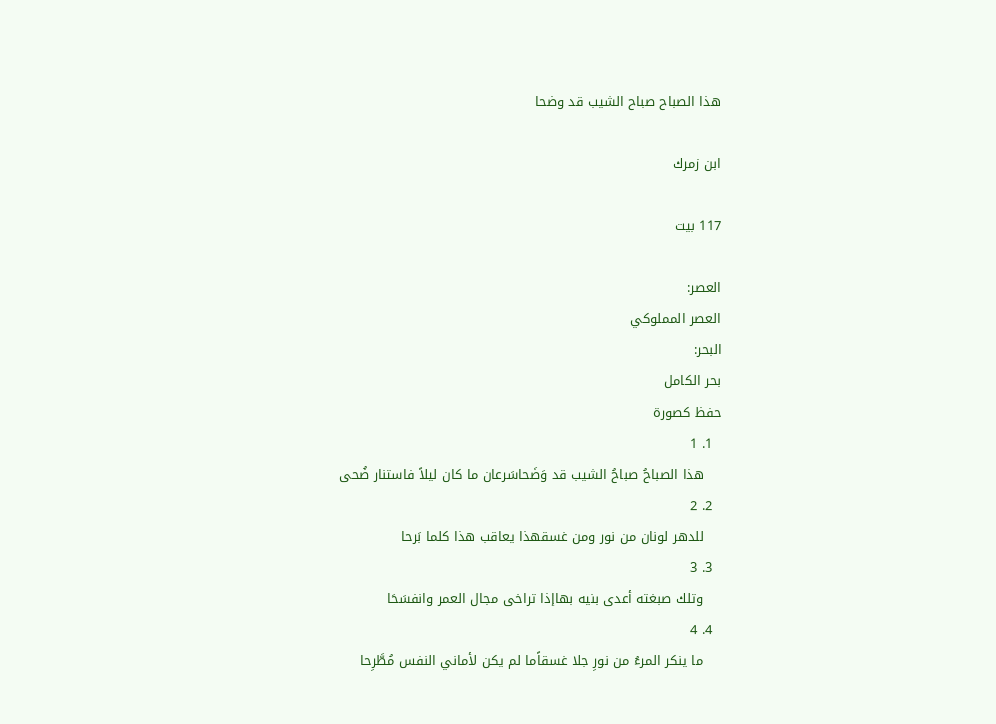هذا الصباح صباح الشيب قد وضحا

ابن زمرك

117 بيت

العصر:
العصر المملوكي
البحر:
بحر الكامل
حفظ كصورة
  1. 1
    هذا الصباحُ صباحُ الشيب قد وَضَحاسَرعان ما كان ليلاً فاستنار ضُحى
  2. 2
    للدهر لونان من نور ومن غسقهذا يعاقب هذا كلما بَرحا
  3. 3
    وتلك صبغته أعدى بنيه بهاإذا تراخى مجال العمر وانفسَحَا
  4. 4
    ما ينكر المرءُ من نورِ جلا غسقاًما لم يكن لأماني النفس مُطَّرِحا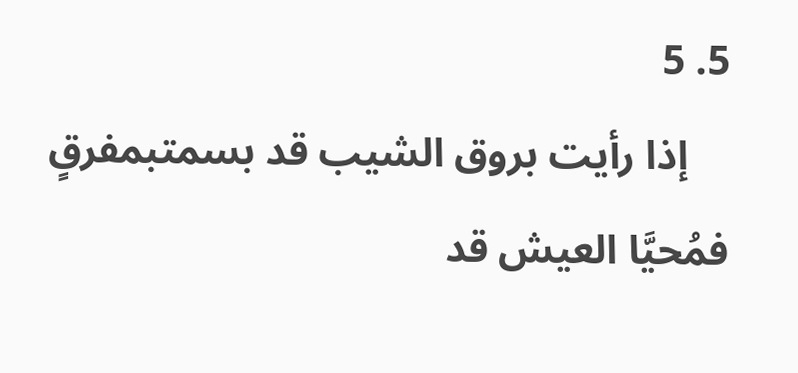5. 5
    إذا رأيت بروق الشيب قد بسمتبمفرقٍ فمُحيَّا العيش قد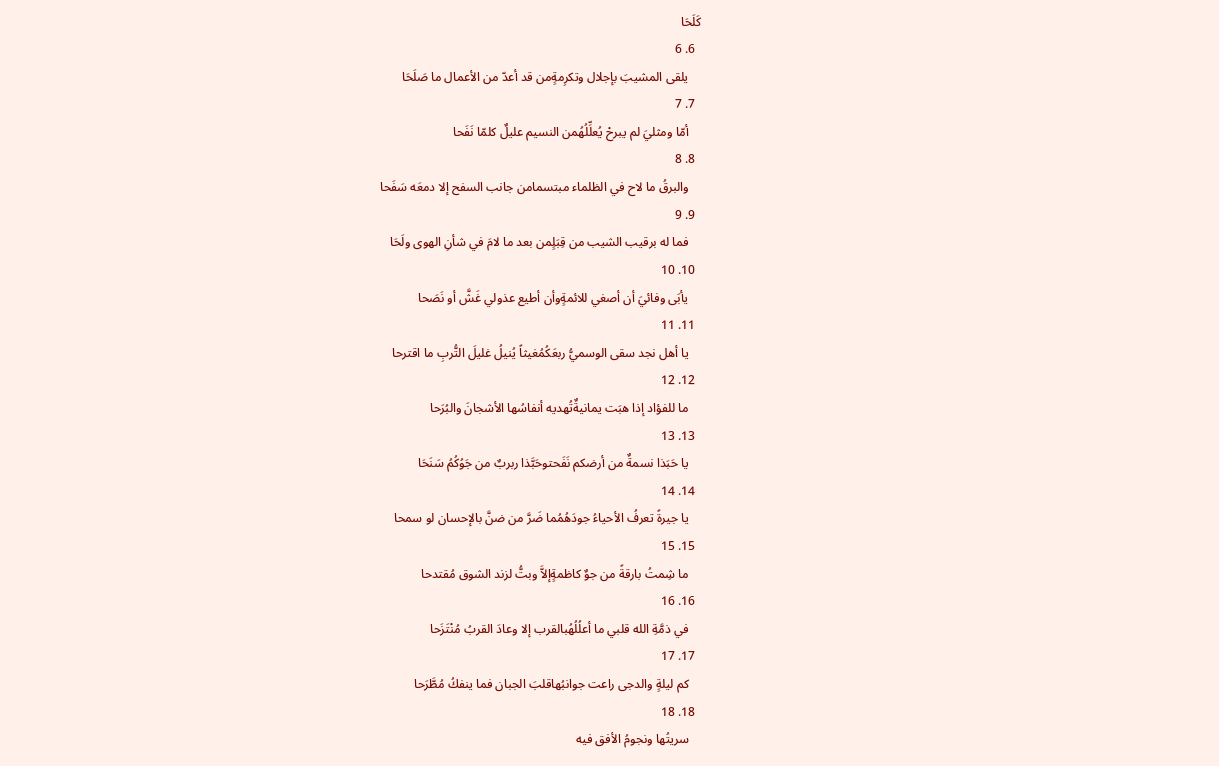كَلَحَا
  6. 6
    يلقى المشيبَ بإجلال وتكرِمةٍمن قد أعدّ من الأعمال ما صَلَحَا
  7. 7
    أمّا ومثليَ لم يبرحْ يُعلِّلُهُمن النسيم عليلٌ كلمّا نَفَحا
  8. 8
    والبرقُ ما لاح في الظلماء مبتسمامن جانب السفح إلا دمعَه سَفَحا
  9. 9
    فما له برقيب الشيب من قِبَلٍمن بعد ما لامَ في شأنِ الهوى ولَحَا
  10. 10
    يأبَى وفائيَ أن أصغي للائمةٍوأن أطيع عذولي غَشَّ أو نَصَحا
  11. 11
    يا أهل نجد سقى الوسميُّ ربعَكُمُغيثاً يُنيلُ غليلَ التُّربِ ما اقترحا
  12. 12
    ما للفؤاد إذا هبَت يمانيةٌتُهديه أنفاسُها الأشجانَ والبُرَحا
  13. 13
    يا حَبَذا نسمةٌ من أرضكم نَفَحتوحَبَّذا ربربٌ من جَوُكُمُ سَنَحَا
  14. 14
    يا جيرةً تعرفُ الأحياءُ جودَهُمُما ضَرَّ من ضنَّ بالإحسان لو سمحا
  15. 15
    ما شِمتُ بارقةً من جوٌ كاظمةٍإلاَّ وبتُّ لزند الشوق مُقتدحا
  16. 16
    في ذمَّةِ الله قلبي ما أعلُلُهُبالقرب إلا وعادَ القربُ مُنْتَزَحا
  17. 17
    كم ليلةٍ والدجى راعت جوانبُهاقلبَ الجبان فما ينفكُ مُطَّرَحا
  18. 18
    سريتُها ونجومُ الأفق فيه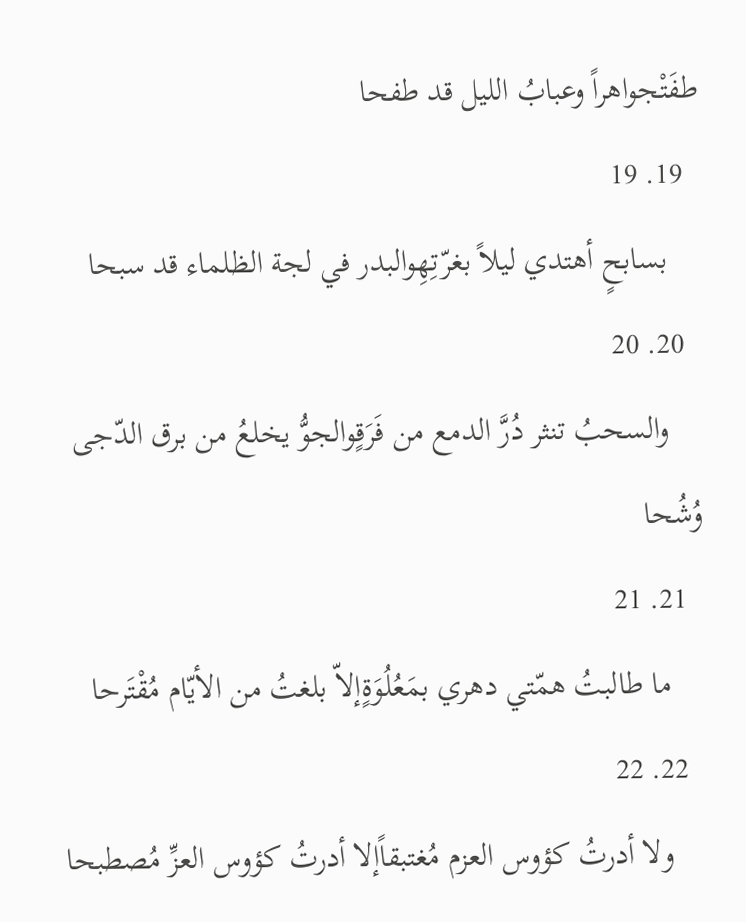طفَتْجواهراً وعبابُ الليل قد طفحا
  19. 19
    بسابحٍ أهتدي ليلاً بغرّتِهِوالبدر في لجة الظلماء قد سبحا
  20. 20
    والسحبُ تنثر دُرَّ الدمع من فَرَقٍوالجوُّ يخلعُ من برق الدّجى وُشُحا
  21. 21
    ما طالبتُ همّتي دهري بمَعُلُوَةٍإلاّ بلغتُ من الأيّام مُقْتَرحا
  22. 22
    ولا أدرتُ كؤوس العزم مُغتبقاًإلا أدرتُ كؤوس العزِّ مُصطبحا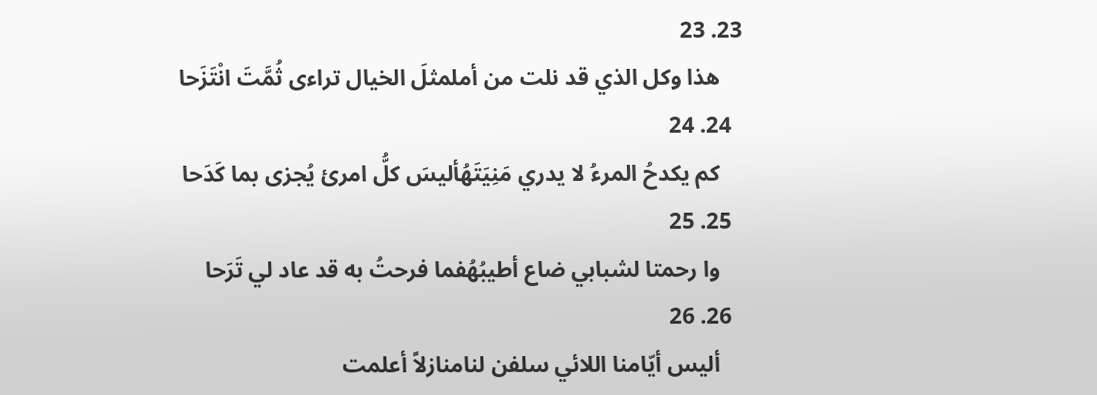23. 23
    هذا وكل الذي قد نلت من أملمثلَ الخيال تراءى ثُمَّتَ انْتَزَحا
  24. 24
    كم يكدحُ المرءُ لا يدري مَنِيَتَهُأليسَ كلُّ امرئ يُجزى بما كَدَحا
  25. 25
    وا رحمتا لشبابي ضاع أطيبُهُفما فرحتُ به قد عاد لي تَرَحا
  26. 26
    أليس أيّامنا اللائي سلفن لنامنازلاً أعلمت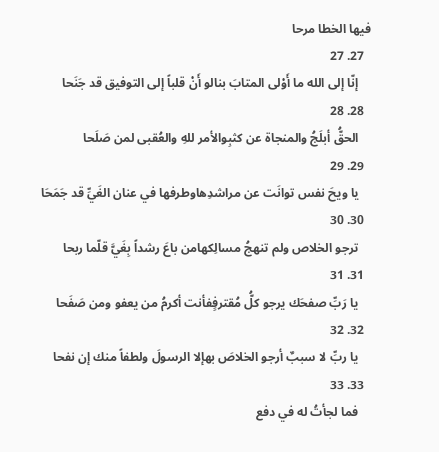فيها الخطا مرحا
  27. 27
    إنّا إلى الله ما أَوْلى المتابَ بنالو أَنْ قلباً إلى التوفيق قد جَنَحا
  28. 28
    الحقُّ أبلَجُ والمنجاة عن كثبِوالأمر للهِ والعُقبى لمن صَلَحا
  29. 29
    يا ويحَ نفس توانَت عن مراشدِهاوطرفها في عنان الغَيِّ قد جَمَحَا
  30. 30
    ترجو الخلاص ولم تنهجُ مسالِكهامن باعَ رشداً بِغَيَّ قلّما ربحا
  31. 31
    يا رَبِّ صفحَك يرجو كلُّ مُقترفٍفأنت أكرمُ من يعفو ومن صَفَحا
  32. 32
    يا ربِّ لا سببٌ أرجو الخلاصَ بهإلا الرسولَ ولطفاً منك إن نفحا
  33. 33
    فما لجأتُ له في دفع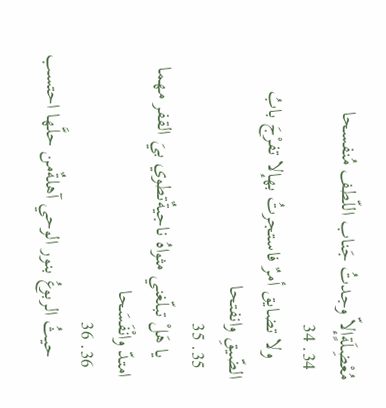مُعْضِلَةٍإلاّ وجدتُ جَناب اللّطف مُنفسحا
  34. 34
    ولا تضايق أمرٌ فاستجرتُ بهإلا تفرْجَ بابُ الضّيقِ وانفتحا
  35. 35
    يا هَلْ تبلّغني مثواهُ ناجيةٌتطوي بيَ القفر مهما امتدّ وانْفَسَحا
  36. 36
    حيثُ الربوعُ بنور الوحي آهلةٌمن حلَّها احتسب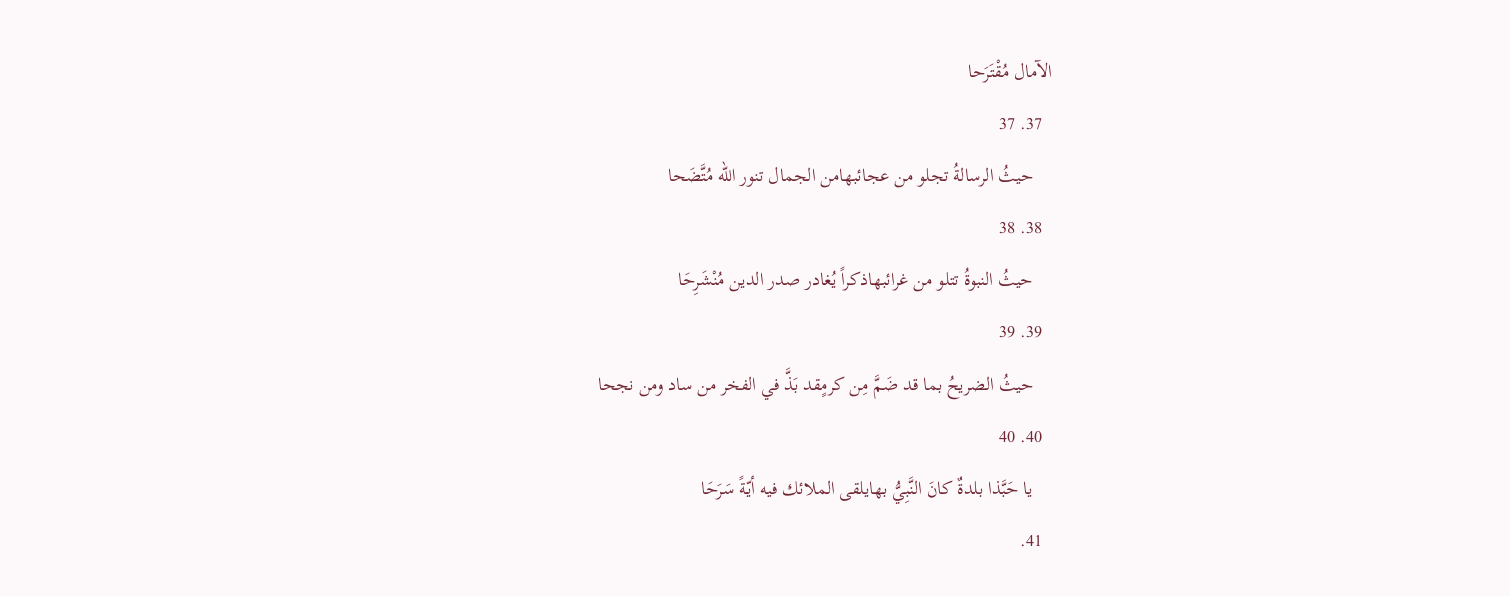الآمال مُقْتَرَحا
  37. 37
    حيثُ الرسالةُ تجلو من عجائبهامن الجمال تنور الله مُتَّضَحا
  38. 38
    حيثُ النبوةُ تتلو من غرائبهاذكراً يُغادر صدر الدين مُنْشَرِحَا
  39. 39
    حيثُ الضريحُ بما قد ضَمَّ مِن كرمٍقد بَذَّ في الفخر من ساد ومن نجحا
  40. 40
    يا حَبَّذا بلدةٌ كانَ النَّبِيُّ بهايلقى الملائك فيه أيّةً سَرَحَا
  41.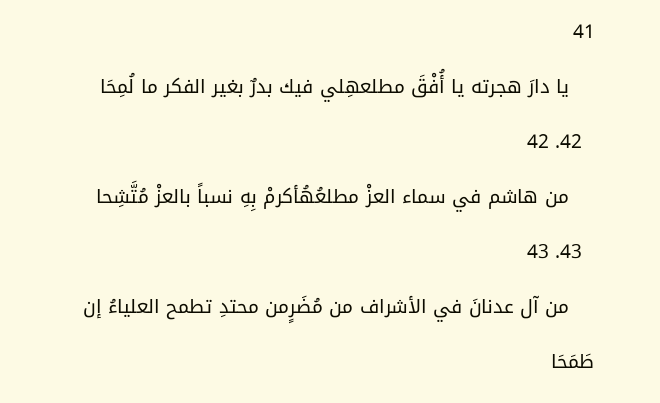41
    يا دارَ هجرته يا أُفْقَ مطلعهِلي فيك بدرٌ بغير الفكر ما لُمِحَا
  42. 42
    من هاشم في سماء العزْ مطلعُهُأكرمْ بِهِ نسباً بالعزْ مُتَّشِحا
  43. 43
    من آل عدنانَ في الأشراف من مُضَرٍمن محتدِ تطمح العلياءُ إن طَمَحَا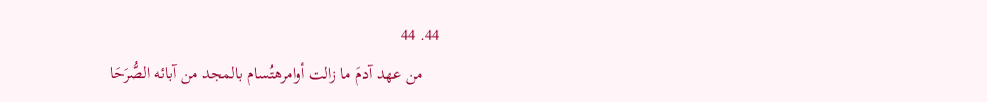44. 44
    من عهد آدمَ ما زالت أوامرهتُسام بالمجد من آبائه الصُّرَحَا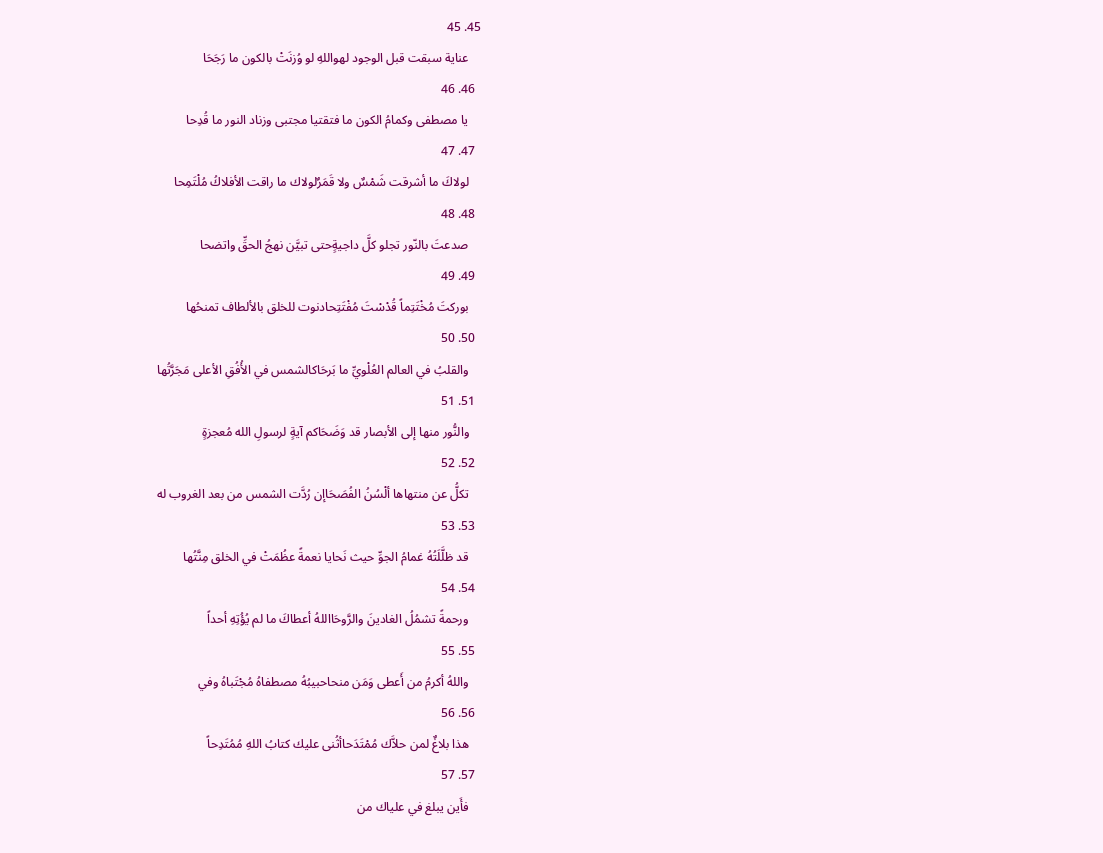45. 45
    عناية سبقت قبل الوجود لهواللهِ لو وُزنَتْ بالكون ما رَجَحَا
  46. 46
    يا مصطفى وكمامُ الكون ما فتقتيا مجتبى وزناد النور ما قُدِحا
  47. 47
    لولاكَ ما أشرقت شَمْسٌ ولا قَمَرٌلولاك ما راقت الأفلاكُ مُلْتَمِحا
  48. 48
    صدعتَ بالنّور تجلو كلَّ داجيةٍحتى تبيَّن نهجُ الحقِّ واتضحا
  49. 49
    بوركتَ مُخْتَتِماً قُدْسْتَ مُفْتَتِحادنوت للخلق بالألطاف تمنحُها
  50. 50
    والقلبُ في العالم العُلْويِّ ما بَرحَاكالشمس في الأُفُقِ الأعلى مَجَرَّتُها
  51. 51
    والنُّور منها إلى الأبصار قد وَضَحَاكم آيةٍ لرسولِ الله مُعجزةٍ
  52. 52
    تكلُّ عن منتهاها ألْسُنُ الفُصَحَاإن رُدَّت الشمس من بعد الغروب له
  53. 53
    قد ظلَّلَتُهُ غمامُ الجوِّ حيث نَحايا نعمةً عظُمَتْ في الخلق مِنَّتُها
  54. 54
    ورحمةً تشمُلُ الغادينَ والرَّوحَااللهُ أعطاكَ ما لم يُؤُتِهِ أحداً
  55. 55
    واللهُ أكرمُ من أَعطى وَمَن منحاحبيبُهُ مصطفاهُ مُجْتَباهُ وفي
  56. 56
    هذا بلاغٌ لمن حلاَّك مُمْتَدَحاأثُنى عليك كتابُ اللهِ مُمُتَدِحاً
  57. 57
    فأَين يبلغ في علياك من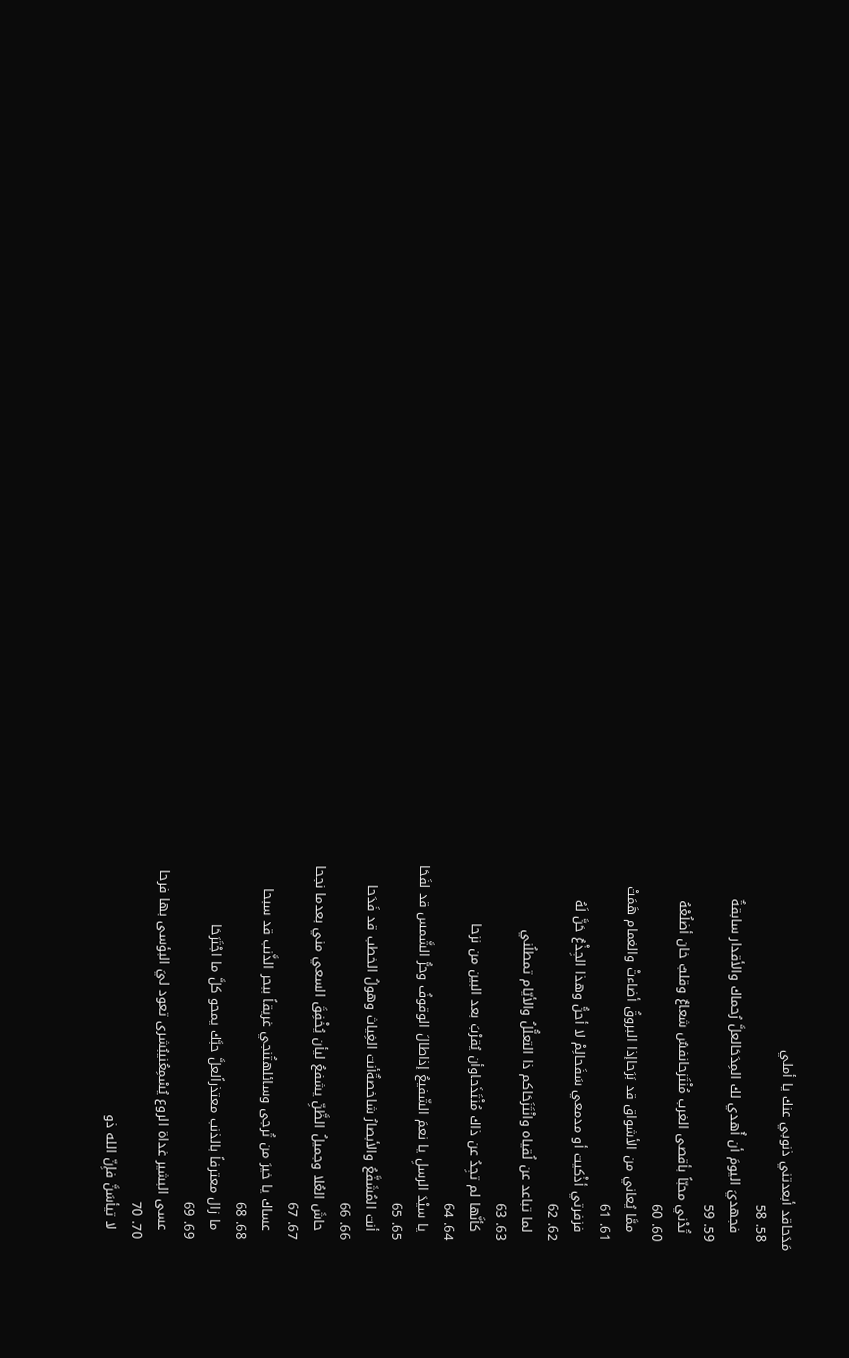مَدَحاقد أبعدتني ذنوبي عنك يا أملي
  58. 58
    فجهديَ اليومَ أن أُهدي لك المِدَحَالعلَّ رُحماك والأقدار سابقةٌ
  59. 59
    تُدْني محبّاً بأقصى الغرب مُنْتَزحانفسٌ شعاعٌ وقلبٌ خان أضلُعْهُ
  60. 60
    ممَّا يُعاني من الأشواق قد بَرَحاإذا البروقُ أضاءتْ والغمام هَمَتْ
  61. 61
    فزفرتي أذْكيت أو مدمعي سَفَحالِمْ لا أحنُّ وهذا الجِذْعُ حَنَّ لَهُ
  62. 62
    لما تباعد عن لُقياه وانْتَزَحَاكم ذا التعلُّلُ والأيّام تمطلُني
  63. 63
    كأنَّها لم تجِدُ عن ذاك مُنْتَذَحاوأن يُقرْبَ بعد البين من نزحا
  64. 64
    يا سيْدَ الرسلِ يا نعمَ الشّفيعُ إذاطالَ الوقوفُ وحرُّ الشَّمس قد لفَحَا
  65. 65
    أنت المُشَفَّعُ والأبصارُ شاخصةٌأنت الغِياث وهولُ الخطب قد فَدَحا
  66. 66
    حاشَ العُلا وجميلُ الظَّنِّ يشفعُ ليأن يُخْفِقَ السعي مني بعدما نجحا
  67. 67
    عساك يا خيرَ من تُرجى وسائلهتُنجي غريقاً ببحر الذَّنب قد سبحا
  68. 68
    ما زال معترفاً بالذنب معتذراًلعلَّ حبَّك يمحو كلَّ ما اجْتَرَحَا
  69. 69
    عسى البشير غداة الروع يُسْمِعُنيبُشرى تعود ليَ البؤسى بها فرحا
  70. 70
    لا تيأسَنَّ فإِنّ الله ذو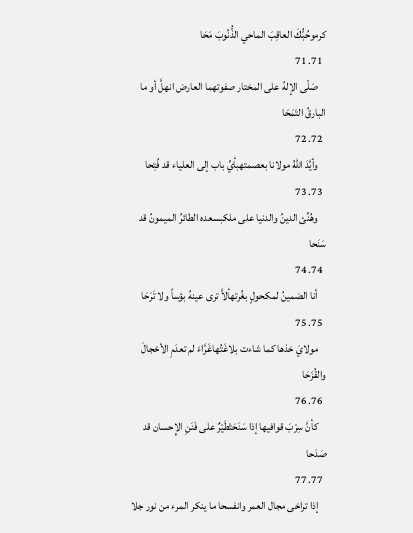كرموحُبُّكَ العاقِبَ الماحي الذُّنُوبَ مَحَا
  71. 71
    صَلّى الإلهُ على المختار صفوتهما العارض انهلَّ أو ما البارقُ التَمَحَا
  72. 72
    وأيَّدَ اللهُ مولانا بعصمتهبأيِّ باب إلى العلياء قد فُتِحا
  73. 73
    وهُنِّئ الدينُ والدنيا على ملكبسعده الطائرُ الميمونُ قد سَنَحا
  74. 74
    أنا الضمينُ لمكحولٍ بغُرتهألاَّ ترى عينهُ بؤساً ولا تَرَحَا
  75. 75
    مولايَ خذها كما شاءت بلاغَتُهاغَرَّاءَ لم تعدَمِ الأحْجالَ والقُزَحَا
  76. 76
    كأنَّ سِرْبَ قوافيها إذا سَنَحَتْطَيْرٌ على فَنَنِ الإِحسان قد صَدَحا
  77. 77
    إذا تراخى مجال العمر وانفسحا ما ينكر المرء من نور جلا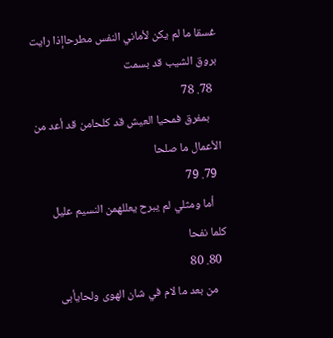غسقا ما لم يكن لأماني النفس مطرحاإذا رايت بروق الشيب قد بسمت
  78. 78
    بمفرق فمحيا العيش قد كلحامن قد أعد من الأعمال ما صلحا
  79. 79
    أما ومثلي لم يبرح يعللهمن النسيم عليل كلما نفحا
  80. 80
    من بعد ما لام في شان الهوى ولحايأبى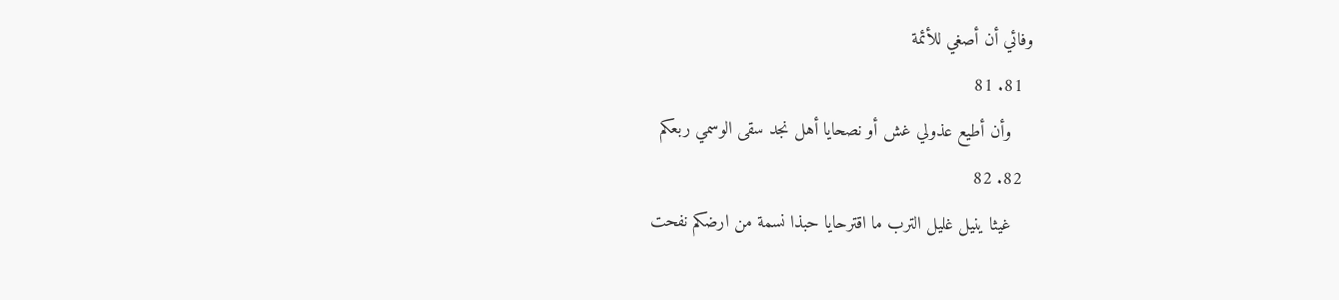وفائي أن أصغي للأئمة
  81. 81
    وأن أطيع عذولي غش أو نصحايا أهل نجد سقى الوسمي ربعكم
  82. 82
    غيثا ينيل غليل الترب ما اقترحايا حبذا نسمة من ارضكم نفحت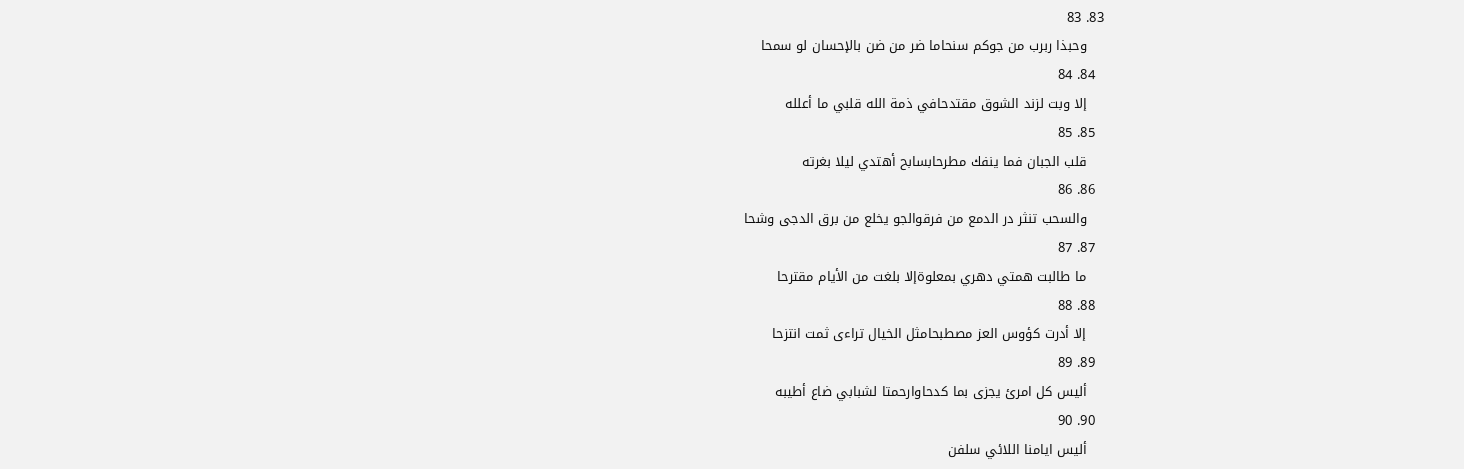83. 83
    وحبذا ربرب من جوكم سنحاما ضر من ضن بالإحسان لو سمحا
  84. 84
    إلا وبت لزند الشوق مقتدحافي ذمة الله قلبي ما أعلله
  85. 85
    قلب الجبان فما ينفك مطرحابسابح أهتدي ليلا بغرته
  86. 86
    والسحب تنثر در الدمع من فرقوالجو يخلع من برق الدجى وشحا
  87. 87
    ما طالبت همتي دهري بمعلوةإلا بلغت من الأيام مقترحا
  88. 88
    إلا أدرت كؤوس العز مصطبحامثل الخيال تراءى ثمت انتزحا
  89. 89
    أليس كل امرئ يجزى بما كدحاوارحمتا لشبابي ضاع أطيبه
  90. 90
    أليس ايامنا اللائي سلفن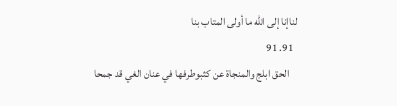لناإنا إلى الله ما أولى المتاب بنا
  91. 91
    الحق ابلج والمنجاة عن كثبوطرفها في عنان الغي قد جمحا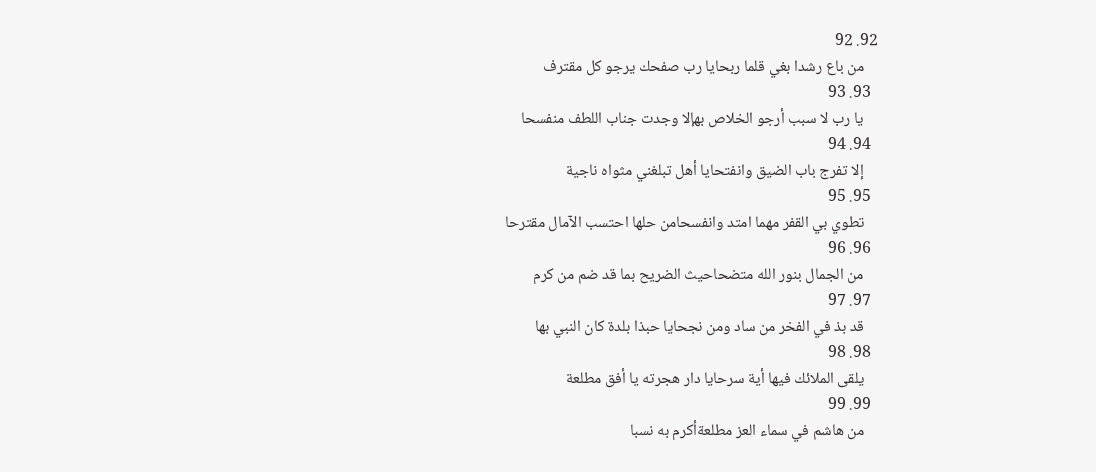92. 92
    من باع رشدا بغي قلما ربحايا رب صفحك يرجو كل مقترف
  93. 93
    يا رب لا سبب أرجو الخلاص بهإلا وجدت جناب اللطف منفسحا
  94. 94
    إلا تفرج باب الضيق وانفتحايا أهل تبلغني مثواه ناجية
  95. 95
    تطوي بي القفر مهما امتد وانفسحامن حلها احتسب الآمال مقترحا
  96. 96
    من الجمال بنور الله متضحاحيث الضريح بما قد ضم من كرم
  97. 97
    قد بذ في الفخر من ساد ومن نجحايا حبذا بلدة كان النبي بها
  98. 98
    يلقى الملائك فيها أية سرحايا دار هجرته يا أفق مطلعة
  99. 99
    من هاشم في سماء العز مطلعةأكرم به نسبا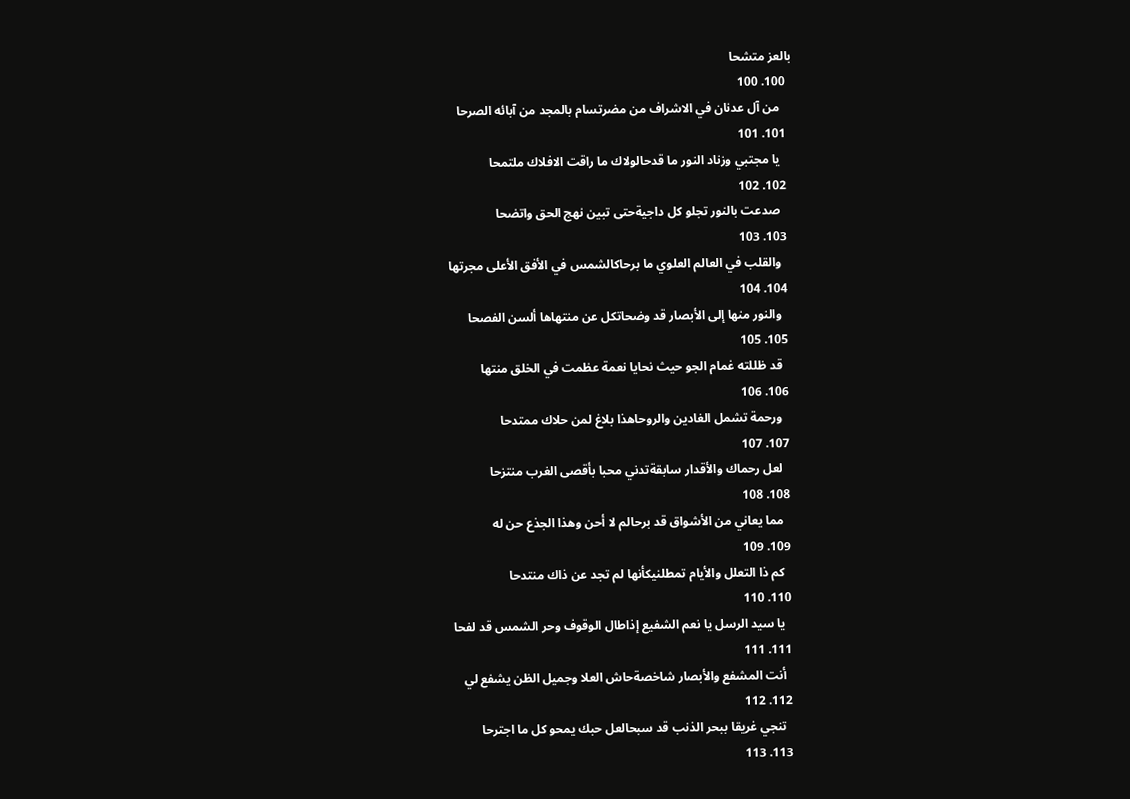بالعز متشحا
  100. 100
    من آل عدنان في الاشراف من مضرتسام بالمجد من آبائه الصرحا
  101. 101
    يا مجتبي وزناد النور ما قدحالولاك ما راقت الافلاك ملتمحا
  102. 102
    صدعت بالنور تجلو كل داجيةحتى تبين نهج الحق واتضحا
  103. 103
    والقلب في العالم العلوي ما برحاكالشمس في الأفق الأعلى مجرتها
  104. 104
    والنور منها إلى الأبصار قد وضحاتكل عن منتهاها ألسن الفصحا
  105. 105
    قد ظللته غمام الجو حيث نحايا نعمة عظمت في الخلق منتها
  106. 106
    ورحمة تشمل الغادين والروحاهذا بلاغ لمن حلاك ممتدحا
  107. 107
    لعل رحماك والأقدار سابقةتدني محبا بأقصى الغرب منتزحا
  108. 108
    مما يعاني من الأشواق قد برحالم لا أحن وهذا الجذع حن له
  109. 109
    كم ذا التعلل والأيام تمطلنيكأنها لم تجد عن ذاك منتدحا
  110. 110
    يا سيد الرسل يا نعم الشفيع إذاطال الوقوف وحر الشمس قد لفحا
  111. 111
    أنت المشفع والأبصار شاخصةحاش العلا وجميل الظن يشفع لي
  112. 112
    تنجي غريقا ببحر الذنب قد سبحالعل حبك يمحو كل ما اجترحا
  113. 113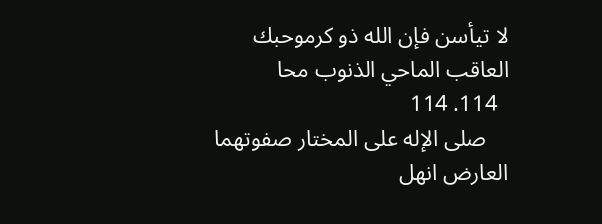لا تيأسن فإن الله ذو كرموحبك العاقب الماحي الذنوب محا
  114. 114
    صلى الإله على المختار صفوتهما العارض انهل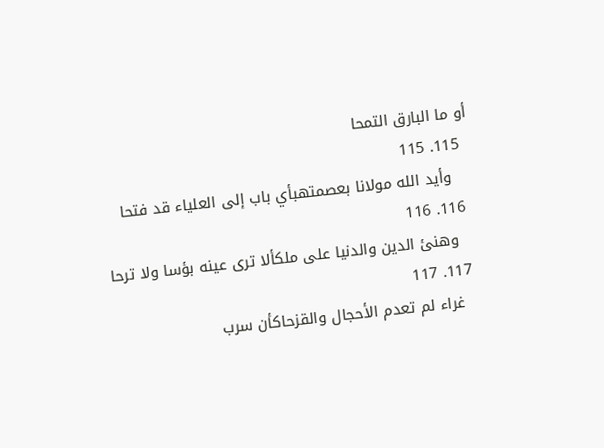أو ما البارق التمحا
  115. 115
    وأيد الله مولانا بعصمتهبأي باب إلى العلياء قد فتحا
  116. 116
    وهنئ الدين والدنيا على ملكألا ترى عينه بؤسا ولا ترحا
  117. 117
    غراء لم تعدم الأحجال والقزحاكأن سرب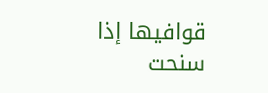قوافيها إذا سنحت